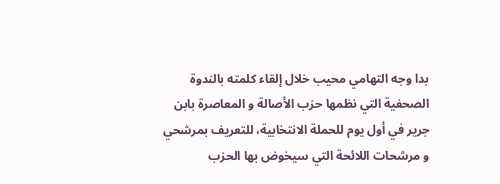بدا وجه التهامي محيب خلال إلقاء كلمته بالندوة الصحفية التي نظمها حزب الأصالة و المعاصرة بابن جرير في أول يوم للحملة الانتخابية، للتعريف بمرشحي و مرشحات اللائحة التي سيخوض بها الحزب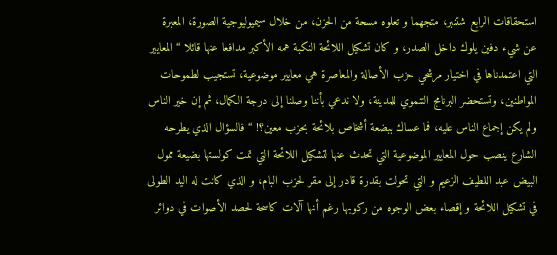استحقاقات الرابع شتنبر، متجهما و تعلوه مسحة من الحزن، من خلال سيميوليوجية الصورة، المعبرة عن شيء دفين يلوك داخل الصدر، و كان تشكيل اللائحة النكبة همه الأكبر مدافعا عنها قائلا “المعايير التي اعتمدناها في اختيار مرشحي حزب الأصالة والمعاصرة هي معايير موضوعية، تستجيب لطموحات المواطنين، وتستحضر البرنامج التنموي للمدينة، ولا ندعي بأننا وصلنا إلى درجة الكمال، ثم إن خير الناس ولم يكن إجماع الناس عليه، فما عساك ببضعة أشخاص بلائحة بحزب معين؟! “ فالسؤال الذي يطرحه الشارع ينصب حول المعايير الموضوعية التي تحدث عنها لتشكيل اللائحة التي تمت كولستها بضيعة ممول البيض عبد اللطيف الزعيم و التي تحولت بقدرة قادر إلى مقر لحزب البام، و الذي كانت له اليد الطولى في تشكيل اللائحة و إقصاء بعض الوجوه من ركوبها رغم أنها آلات كاسحة لحصد الأصوات في دوائر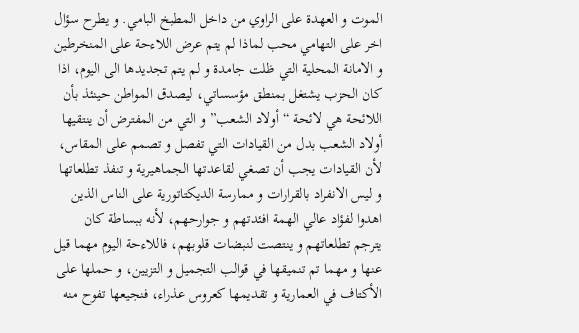الموت و العهدة على الراوي من داخل المطبخ البامي. و يطرح سؤال اخر على التهامي محب لماذا لم يتم عرض اللاءحة على المنخرطين و الامانة المحلية التي ظلت جامدة و لم يتم تجديدها الى اليوم، اذا كان الحزب يشتغل بمنطق مؤسساتي، ليصدق المواطن حينئذ بأن اللائحة هي لائحة “أولاد الشعب” و التي من المفترض أن ينتقيها أولاد الشعب بدل من القيادات التي تفصل و تصمم على المقاس، لأن القيادات يجب أن تصغي لقاعدتها الجماهيرية و تنفذ تطلعاتها و ليس الانفراد بالقرارات و ممارسة الديكتاتورية على الناس الذين اهدوا لفؤاد عالي الهمة افئدتهم و جوارحهم، لأنه ببساطة كان يترجم تطلعاتهم و ينتصت لنبضات قلوبهم، فاللاءحة اليوم مهما قيل عنها و مهما تم تنميقها في قوالب التجميل و التزيين، و حملها على الأكتاف في العمارية و تقديمها كعروس عذراء، فنجيعها تفوح منه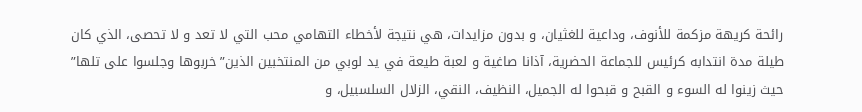رائحة كريهة مزكمة للأنوف، وداعية للغثيان، و بدون مزايدات، هي نتيجة لأخطاء التهامي محب التي لا تعد و لا تحصى، الذي كان طيلة مدة انتدابه كرئيس للجماعة الحضرية، آذانا صاغية و لعبة طيعة في يد لوبي من المنتخبين الذين”خربوها وجلسوا على تلها” حيث زينوا له السوء و القبح و قبحوا له الجميل، النظيف، النقي، الزلال السلسبيل، و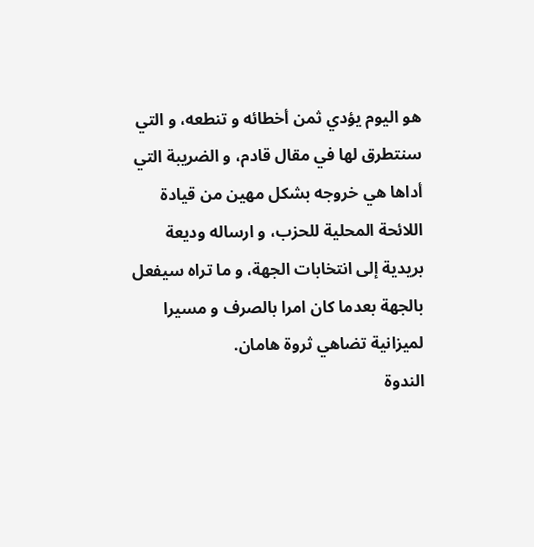هو اليوم يؤدي ثمن أخطائه و تنطعه، و التي سنتطرق لها في مقال قادم، و الضريبة التي أداها هي خروجه بشكل مهين من قيادة اللائحة المحلية للحزب، و ارساله وديعة بريدية إلى انتخابات الجهة، و ما تراه سيفعل بالجهة بعدما كان امرا بالصرف و مسيرا لميزانية تضاهي ثروة هامان.
الندوة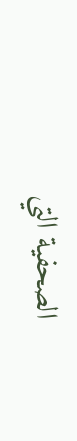الصحفية التي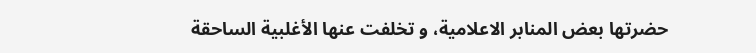حضرتها بعض المنابر الاعلامية، و تخلفت عنها الأغلبية الساحقة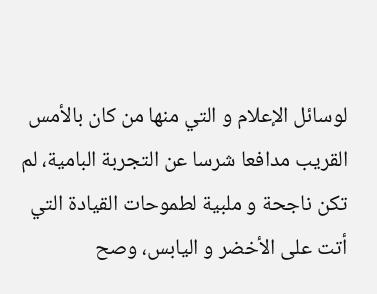لوسائل الإعلام و التي منها من كان بالأمس القريب مدافعا شرسا عن التجربة البامية، لم تكن ناجحة و ملبية لطموحات القيادة التي أتت على الأخضر و اليابس، وصح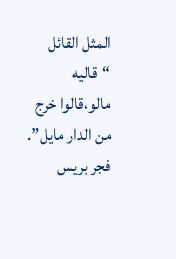المثل القائل “قاليه مالو،قالوا خرج من الدار مايل”.
فجر بريس